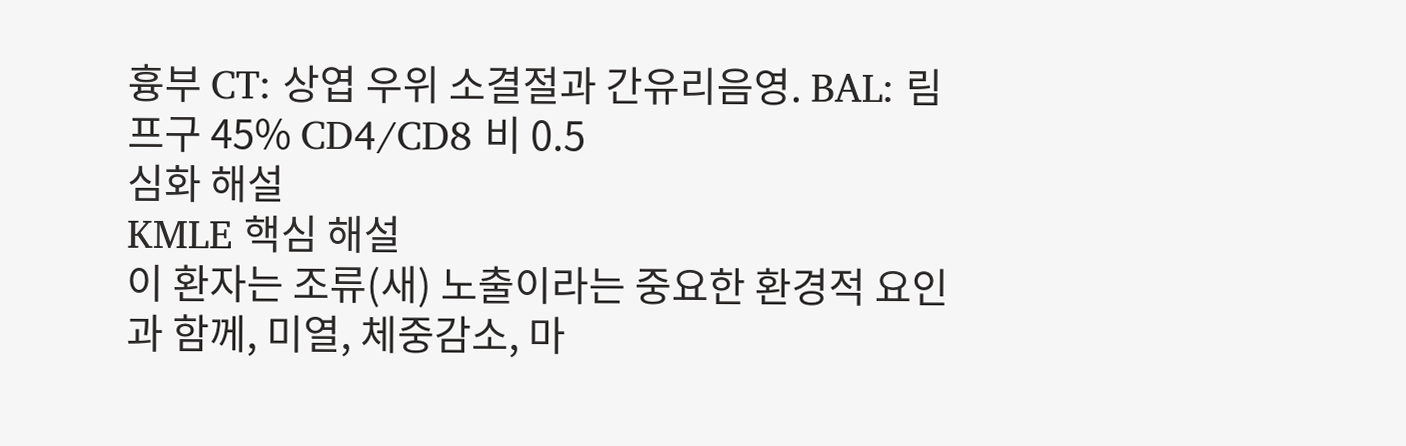흉부 CT: 상엽 우위 소결절과 간유리음영. BAL: 림프구 45% CD4/CD8 비 0.5
심화 해설
KMLE 핵심 해설
이 환자는 조류(새) 노출이라는 중요한 환경적 요인과 함께, 미열, 체중감소, 마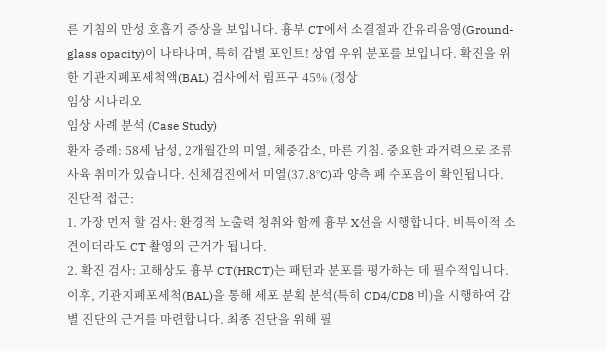른 기침의 만성 호흡기 증상을 보입니다. 흉부 CT에서 소결절과 간유리음영(Ground-glass opacity)이 나타나며, 특히 감별 포인트! 상엽 우위 분포를 보입니다. 확진을 위한 기관지폐포세척액(BAL) 검사에서 림프구 45% (정상
임상 시나리오
임상 사례 분석 (Case Study)
환자 증례: 58세 남성, 2개월간의 미열, 체중감소, 마른 기침. 중요한 과거력으로 조류 사육 취미가 있습니다. 신체검진에서 미열(37.8°C)과 양측 폐 수포음이 확인됩니다.
진단적 접근:
1. 가장 먼저 할 검사: 환경적 노출력 청취와 함께 흉부 X선을 시행합니다. 비특이적 소견이더라도 CT 촬영의 근거가 됩니다.
2. 확진 검사: 고해상도 흉부 CT(HRCT)는 패턴과 분포를 평가하는 데 필수적입니다. 이후, 기관지폐포세척(BAL)을 통해 세포 분획 분석(특히 CD4/CD8 비)을 시행하여 감별 진단의 근거를 마련합니다. 최종 진단을 위해 필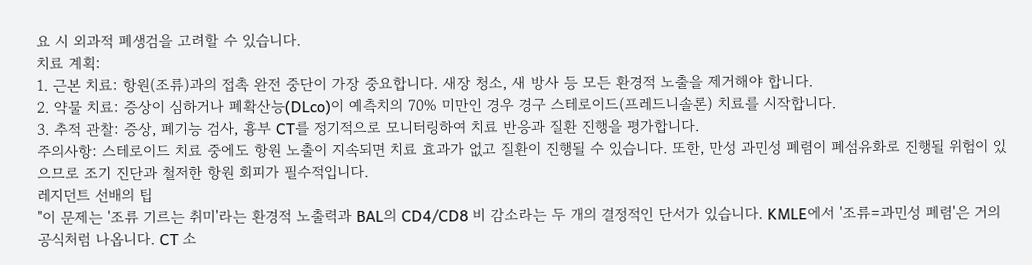요 시 외과적 폐생검을 고려할 수 있습니다.
치료 계획:
1. 근본 치료: 항원(조류)과의 접촉 완전 중단이 가장 중요합니다. 새장 청소, 새 방사 등 모든 환경적 노출을 제거해야 합니다.
2. 약물 치료: 증상이 심하거나 폐확산능(DLco)이 예측치의 70% 미만인 경우 경구 스테로이드(프레드니솔론) 치료를 시작합니다.
3. 추적 관찰: 증상, 폐기능 검사, 흉부 CT를 정기적으로 모니터링하여 치료 반응과 질환 진행을 평가합니다.
주의사항: 스테로이드 치료 중에도 항원 노출이 지속되면 치료 효과가 없고 질환이 진행될 수 있습니다. 또한, 만성 과민성 폐렴이 폐섬유화로 진행될 위험이 있으므로 조기 진단과 철저한 항원 회피가 필수적입니다.
레지던트 선배의 팁
"이 문제는 '조류 기르는 취미'라는 환경적 노출력과 BAL의 CD4/CD8 비 감소라는 두 개의 결정적인 단서가 있습니다. KMLE에서 '조류=과민성 폐렴'은 거의 공식처럼 나옵니다. CT 소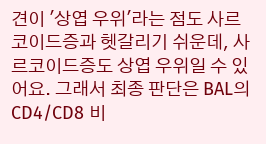견이 '상엽 우위'라는 점도 사르코이드증과 헷갈리기 쉬운데, 사르코이드증도 상엽 우위일 수 있어요. 그래서 최종 판단은 BAL의 CD4/CD8 비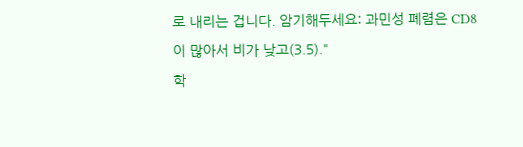로 내리는 겁니다. 암기해두세요: 과민성 폐렴은 CD8이 많아서 비가 낮고(3.5)."
학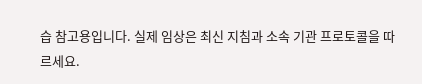습 참고용입니다. 실제 임상은 최신 지침과 소속 기관 프로토콜을 따르세요.